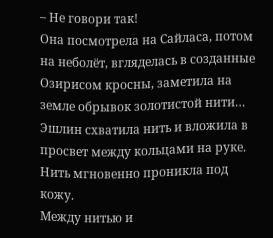– Не говори так!
Она посмотрела на Сайласа, потом на неболёт, вгляделась в созданные Озирисом кросны, заметила на земле обрывок золотистой нити…
Эшлин схватила нить и вложила в просвет между кольцами на руке. Нить мгновенно проникла под кожу.
Между нитью и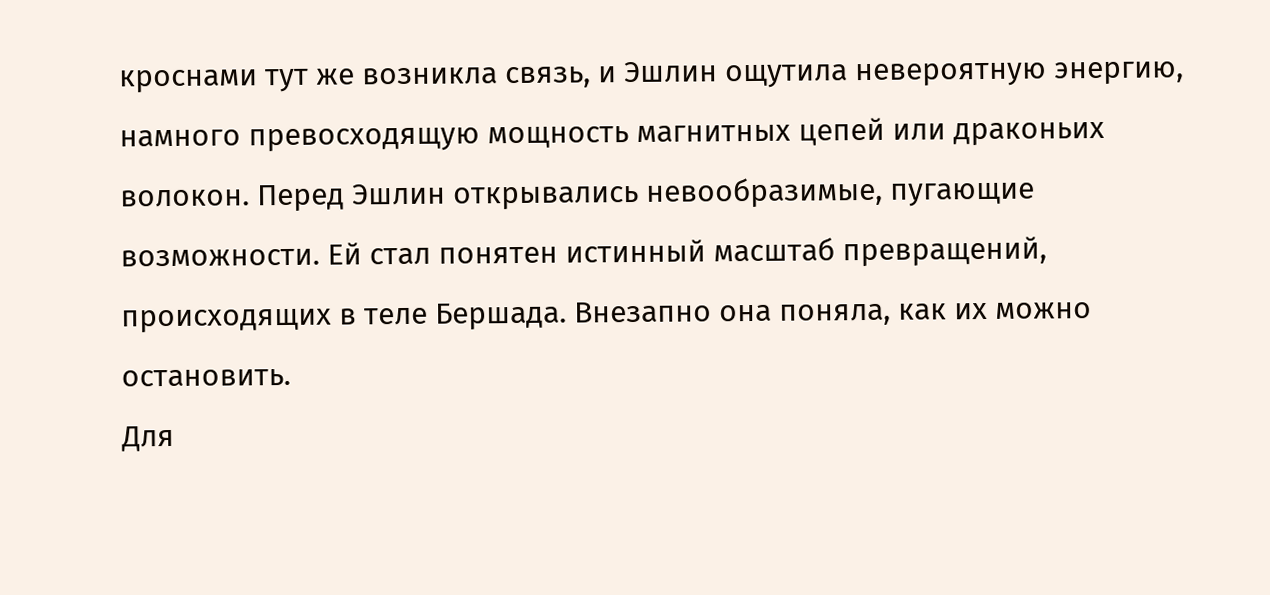кроснами тут же возникла связь, и Эшлин ощутила невероятную энергию, намного превосходящую мощность магнитных цепей или драконьих волокон. Перед Эшлин открывались невообразимые, пугающие возможности. Ей стал понятен истинный масштаб превращений, происходящих в теле Бершада. Внезапно она поняла, как их можно остановить.
Для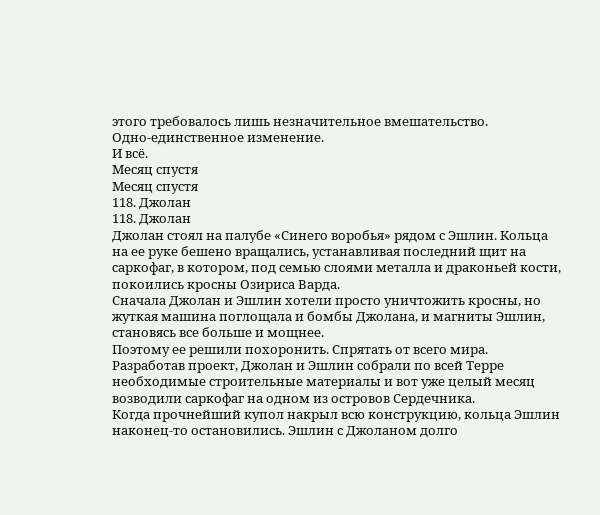этого требовалось лишь незначительное вмешательство.
Одно-единственное изменение.
И всё.
Месяц спустя
Месяц спустя
118. Джолан
118. Джолан
Джолан стоял на палубе «Синего воробья» рядом с Эшлин. Кольца на ее руке бешено вращались, устанавливая последний щит на саркофаг, в котором, под семью слоями металла и драконьей кости, покоились кросны Озириса Варда.
Сначала Джолан и Эшлин хотели просто уничтожить кросны, но жуткая машина поглощала и бомбы Джолана, и магниты Эшлин, становясь все больше и мощнее.
Поэтому ее решили похоронить. Спрятать от всего мира.
Разработав проект, Джолан и Эшлин собрали по всей Терре необходимые строительные материалы и вот уже целый месяц возводили саркофаг на одном из островов Сердечника.
Когда прочнейший купол накрыл всю конструкцию, кольца Эшлин наконец-то остановились. Эшлин с Джоланом долго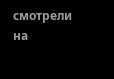смотрели на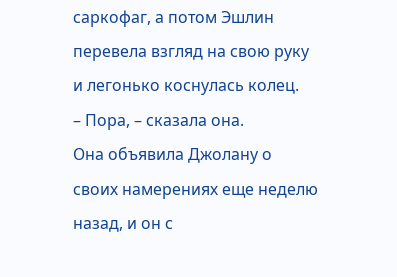саркофаг, а потом Эшлин перевела взгляд на свою руку и легонько коснулась колец.
– Пора, – сказала она.
Она объявила Джолану о своих намерениях еще неделю назад, и он с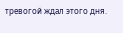тревогой ждал этого дня.